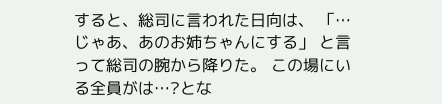すると、総司に言われた日向は、 「…じゃあ、あのお姉ちゃんにする」 と言って総司の腕から降りた。 この場にいる全員がは…?とな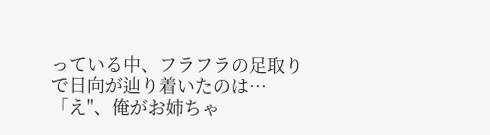っている中、フラフラの足取りで日向が辿り着いたのは… 「え"、俺がお姉ちゃ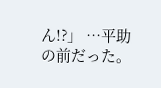ん!?」 …平助の前だった。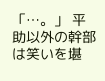「…。」 平助以外の幹部は笑いを堪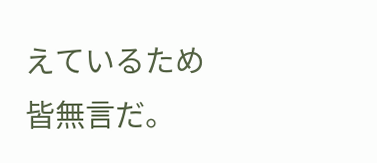えているため 皆無言だ。